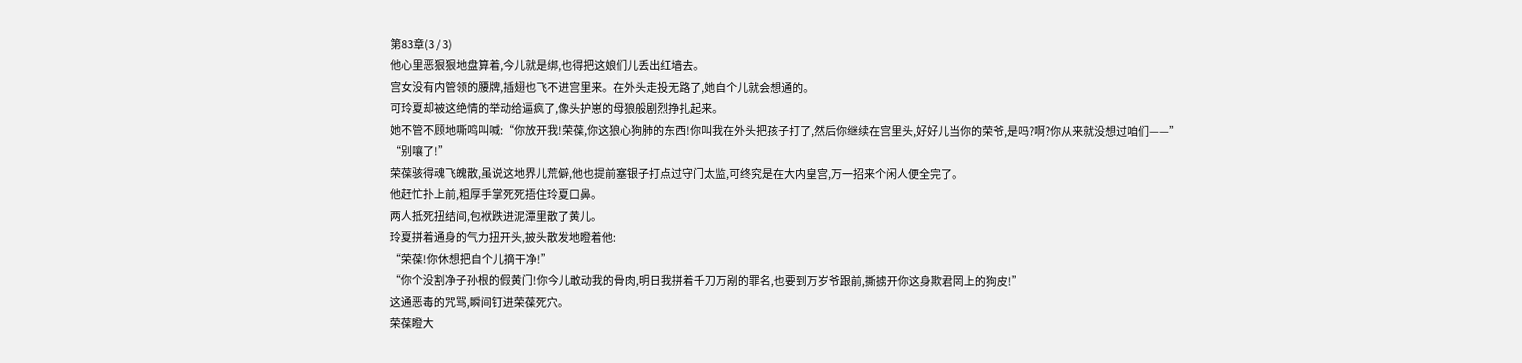第83章(3 / 3)
他心里恶狠狠地盘算着,今儿就是绑,也得把这娘们儿丢出红墙去。
宫女没有内管领的腰牌,插翅也飞不进宫里来。在外头走投无路了,她自个儿就会想通的。
可玲夏却被这绝情的举动给逼疯了,像头护崽的母狼般剧烈挣扎起来。
她不管不顾地嘶鸣叫喊:“你放开我!荣葆,你这狼心狗肺的东西!你叫我在外头把孩子打了,然后你继续在宫里头,好好儿当你的荣爷,是吗?啊?你从来就没想过咱们——”
“别嚷了!”
荣葆骇得魂飞魄散,虽说这地界儿荒僻,他也提前塞银子打点过守门太监,可终究是在大内皇宫,万一招来个闲人便全完了。
他赶忙扑上前,粗厚手掌死死捂住玲夏口鼻。
两人抵死扭结间,包袱跌进泥潭里散了黄儿。
玲夏拼着通身的气力扭开头,披头散发地瞪着他:
“荣葆!你休想把自个儿摘干净!”
“你个没割净子孙根的假黄门!你今儿敢动我的骨肉,明日我拼着千刀万剐的罪名,也要到万岁爷跟前,撕掳开你这身欺君罔上的狗皮!”
这通恶毒的咒骂,瞬间钉进荣葆死穴。
荣葆瞪大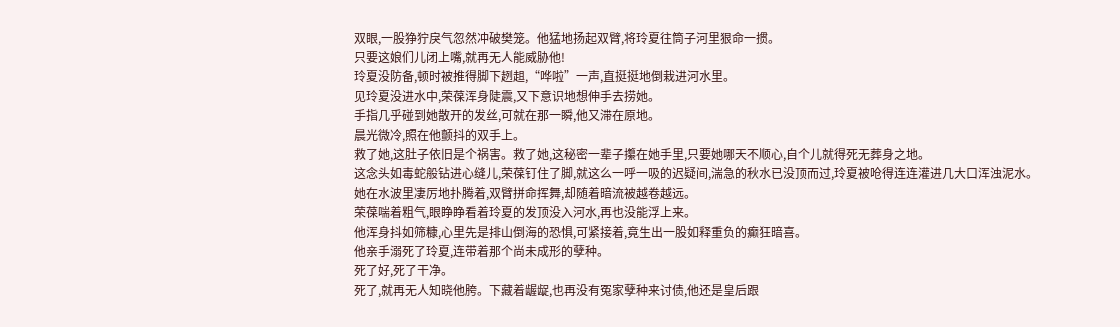双眼,一股狰狞戾气忽然冲破樊笼。他猛地扬起双臂,将玲夏往筒子河里狠命一掼。
只要这娘们儿闭上嘴,就再无人能威胁他!
玲夏没防备,顿时被推得脚下趔趄,“哗啦”一声,直挺挺地倒栽进河水里。
见玲夏没进水中,荣葆浑身陡震,又下意识地想伸手去捞她。
手指几乎碰到她散开的发丝,可就在那一瞬,他又滞在原地。
晨光微冷,照在他颤抖的双手上。
救了她,这肚子依旧是个祸害。救了她,这秘密一辈子攥在她手里,只要她哪天不顺心,自个儿就得死无葬身之地。
这念头如毒蛇般钻进心缝儿,荣葆钉住了脚,就这么一呼一吸的迟疑间,湍急的秋水已没顶而过,玲夏被呛得连连灌进几大口浑浊泥水。
她在水波里凄厉地扑腾着,双臂拼命挥舞,却随着暗流被越卷越远。
荣葆喘着粗气,眼睁睁看着玲夏的发顶没入河水,再也没能浮上来。
他浑身抖如筛糠,心里先是排山倒海的恐惧,可紧接着,竟生出一股如释重负的癫狂暗喜。
他亲手溺死了玲夏,连带着那个尚未成形的孽种。
死了好,死了干净。
死了,就再无人知晓他胯。下藏着龌龊,也再没有冤家孽种来讨债,他还是皇后跟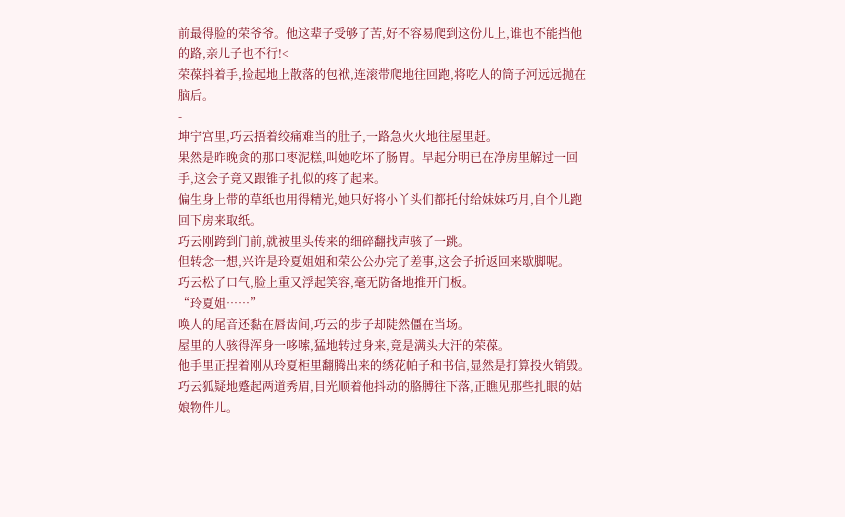前最得脸的荣爷爷。他这辈子受够了苦,好不容易爬到这份儿上,谁也不能挡他的路,亲儿子也不行!<
荣葆抖着手,捡起地上散落的包袱,连滚带爬地往回跑,将吃人的筒子河远远抛在脑后。
-
坤宁宫里,巧云捂着绞痛难当的肚子,一路急火火地往屋里赶。
果然是昨晚贪的那口枣泥糕,叫她吃坏了肠胃。早起分明已在净房里解过一回手,这会子竟又跟锥子扎似的疼了起来。
偏生身上带的草纸也用得精光,她只好将小丫头们都托付给妹妹巧月,自个儿跑回下房来取纸。
巧云刚跨到门前,就被里头传来的细碎翻找声骇了一跳。
但转念一想,兴许是玲夏姐姐和荣公公办完了差事,这会子折返回来歇脚呢。
巧云松了口气,脸上重又浮起笑容,毫无防备地推开门板。
“玲夏姐……”
唤人的尾音还黏在唇齿间,巧云的步子却陡然僵在当场。
屋里的人骇得浑身一哆嗦,猛地转过身来,竟是满头大汗的荣葆。
他手里正捏着刚从玲夏柜里翻腾出来的绣花帕子和书信,显然是打算投火销毁。
巧云狐疑地蹙起两道秀眉,目光顺着他抖动的胳膊往下落,正瞧见那些扎眼的姑娘物件儿。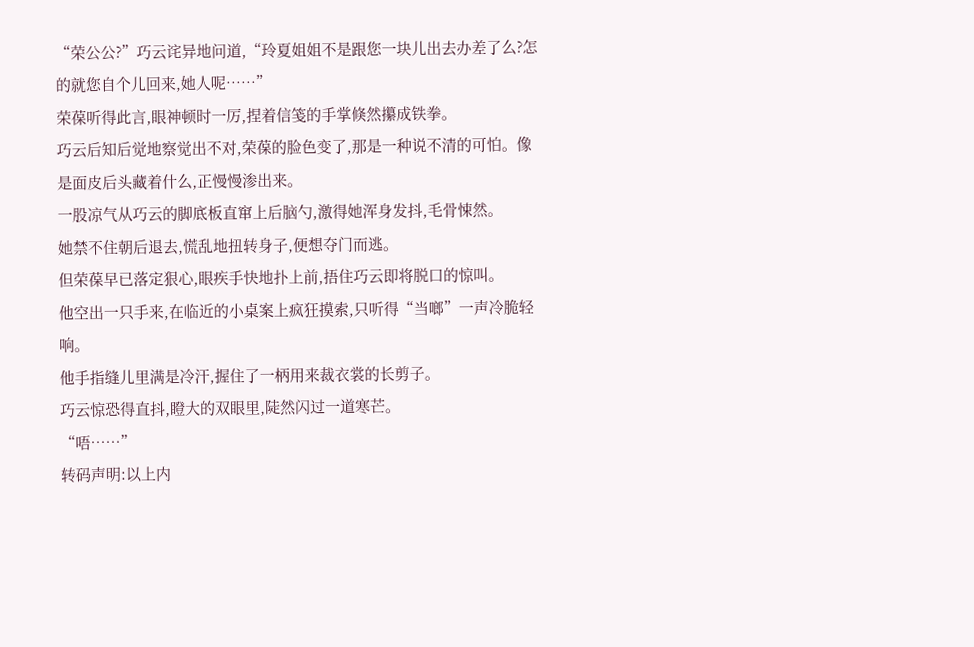“荣公公?”巧云诧异地问道,“玲夏姐姐不是跟您一块儿出去办差了么?怎的就您自个儿回来,她人呢……”
荣葆听得此言,眼神顿时一厉,捏着信笺的手掌倏然攥成铁拳。
巧云后知后觉地察觉出不对,荣葆的脸色变了,那是一种说不清的可怕。像是面皮后头藏着什么,正慢慢渗出来。
一股凉气从巧云的脚底板直窜上后脑勺,激得她浑身发抖,毛骨悚然。
她禁不住朝后退去,慌乱地扭转身子,便想夺门而逃。
但荣葆早已落定狠心,眼疾手快地扑上前,捂住巧云即将脱口的惊叫。
他空出一只手来,在临近的小桌案上疯狂摸索,只听得“当啷”一声冷脆轻响。
他手指缝儿里满是冷汗,握住了一柄用来裁衣裳的长剪子。
巧云惊恐得直抖,瞪大的双眼里,陡然闪过一道寒芒。
“唔……”
转码声明:以上内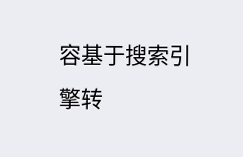容基于搜索引擎转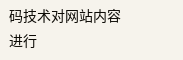码技术对网站内容进行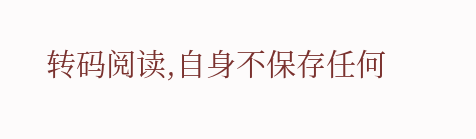转码阅读,自身不保存任何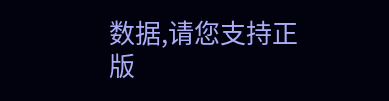数据,请您支持正版